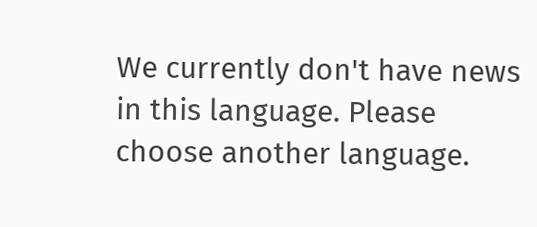We currently don't have news in this language. Please choose another language.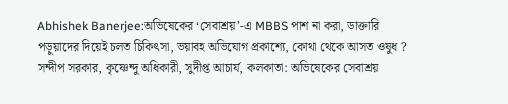Abhishek Banerjee:অভিষেকের ‘সেবাশ্রয়’-এ MBBS পাশ না করা, ডাক্তারি পড়ুয়াদের দিয়েই চলত চিকিৎসা, ভয়াবহ অভিযোগ প্রকাশ্যে, কোথা থেকে আসত ওষুধ ?
সন্দীপ সরকার, কৃষ্ণেন্দু অধিকারী, সুদীপ্ত আচার্য, কলকাতা: অভিষেকের সেবাশ্রয়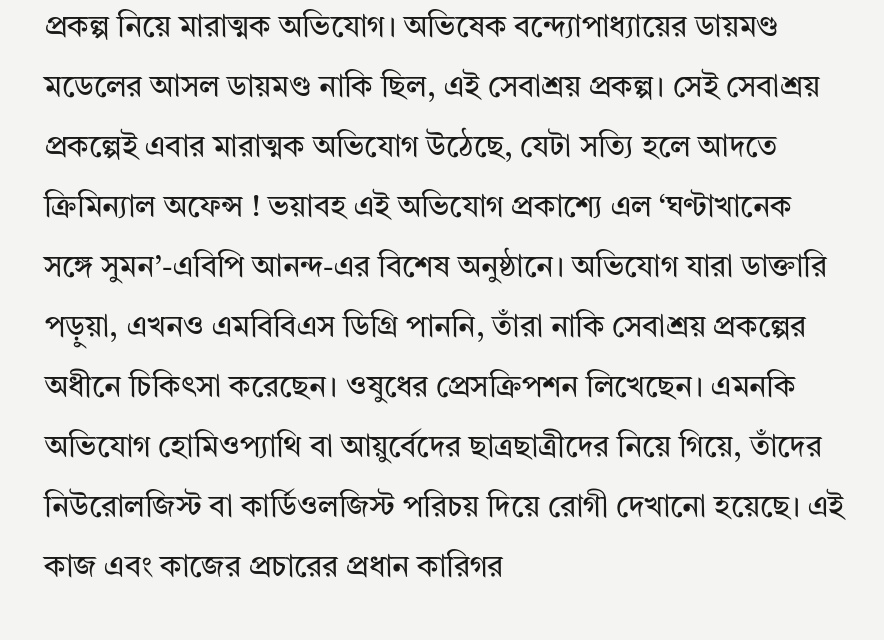প্রকল্প নিয়ে মারাত্মক অভিযোগ। অভিষেক বন্দ্যোপাধ্যায়ের ডায়মণ্ড মডেলের আসল ডায়মণ্ড নাকি ছিল, এই সেবাশ্রয় প্রকল্প। সেই সেবাশ্রয় প্রকল্পেই এবার মারাত্মক অভিযোগ উঠেছে, যেটা সত্যি হলে আদতে ক্রিমিন্যাল অফেন্স ! ভয়াবহ এই অভিযোগ প্রকাশ্যে এল ‘ঘণ্টাখানেক সঙ্গে সুমন’-এবিপি আনন্দ-এর বিশেষ অনুষ্ঠানে। অভিযোগ যারা ডাক্তারি পড়ুয়া, এখনও এমবিবিএস ডিগ্রি পাননি, তাঁরা নাকি সেবাশ্রয় প্রকল্পের অধীনে চিকিৎসা করেছেন। ওষুধের প্রেসক্রিপশন লিখেছেন। এমনকি অভিযোগ হোমিওপ্যাথি বা আয়ুর্বেদের ছাত্রছাত্রীদের নিয়ে গিয়ে, তাঁদের নিউরোলজিস্ট বা কার্ডিওলজিস্ট পরিচয় দিয়ে রোগী দেখানো হয়েছে। এই কাজ এবং কাজের প্রচারের প্রধান কারিগর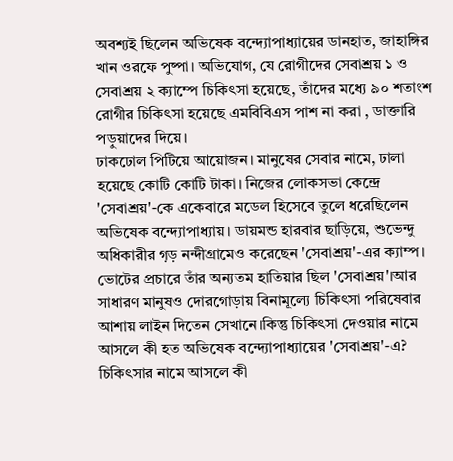অবশ্যই ছিলেন অভিষেক বন্দ্যোপাধ্যায়ের ডানহাত, জাহাঙ্গির খান ওরফে পুষ্পা। অভিযোগ, যে রোগীদের সেবাশ্রয় ১ ও সেবাশ্রয় ২ ক্যাম্পে চিকিৎসা হয়েছে, তাঁদের মধ্যে ৯০ শতাংশ রোগীর চিকিৎসা হয়েছে এমবিবিএস পাশ না করা , ডাক্তারি পড়ুয়াদের দিয়ে।
ঢাকঢোল পিটিয়ে আয়োজন। মানুষের সেবার নামে, ঢালা হয়েছে কোটি কোটি টাকা। নিজের লোকসভা কেন্দ্রে 'সেবাশ্রয়'-কে একেবারে মডেল হিসেবে তুলে ধরেছিলেন অভিষেক বন্দ্যোপাধ্যায়। ডায়মন্ড হারবার ছাড়িয়ে, শুভেন্দু অধিকারীর গ়ড় নন্দীগ্রামেও করেছেন 'সেবাশ্রয়'-এর ক্যাম্প। ভোটের প্রচারে তাঁর অন্যতম হাতিয়ার ছিল 'সেবাশ্রয়'।আর সাধারণ মানুষও দোরগোড়ায় বিনামূল্যে চিকিৎসা পরিষেবার আশায় লাইন দিতেন সেখানে।কিন্তু চিকিৎসা দেওয়ার নামে আসলে কী হত অভিষেক বন্দ্যোপাধ্যায়ের 'সেবাশ্রয়'-এ? চিকিৎসার নামে আসলে কী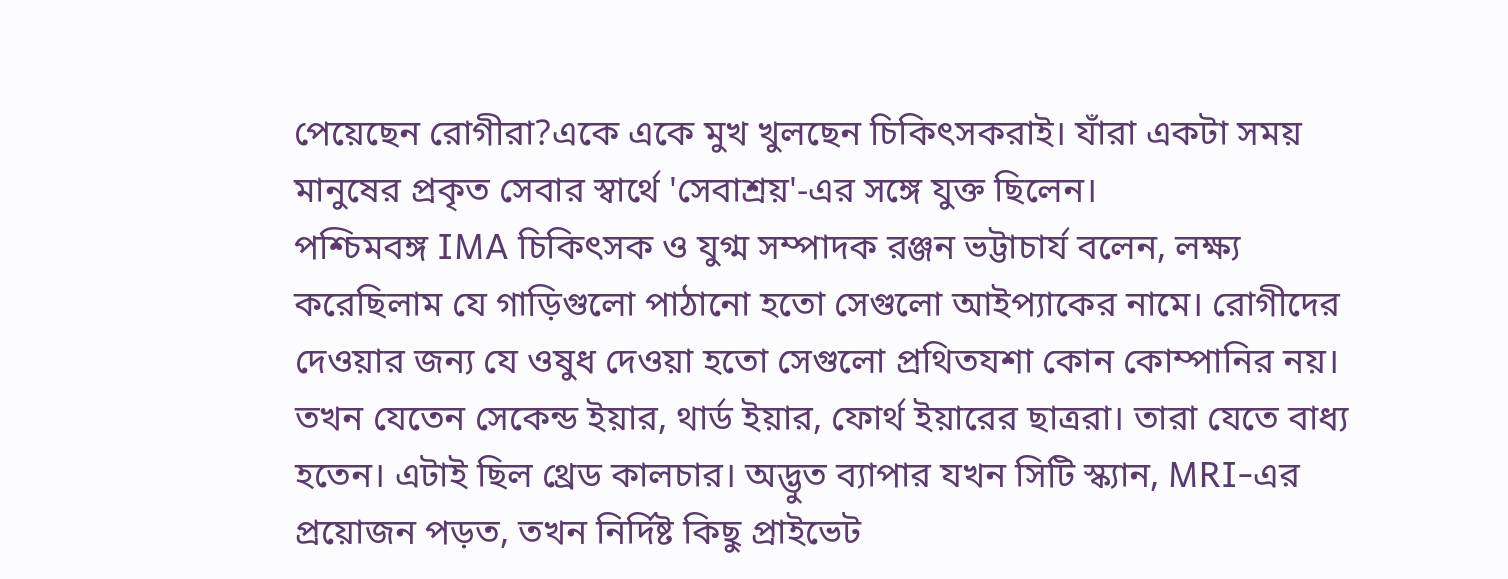পেয়েছেন রোগীরা?একে একে মুখ খুলছেন চিকিৎসকরাই। যাঁরা একটা সময় মানুষের প্রকৃত সেবার স্বার্থে 'সেবাশ্রয়'-এর সঙ্গে যুক্ত ছিলেন।
পশ্চিমবঙ্গ IMA চিকিৎসক ও যুগ্ম সম্পাদক রঞ্জন ভট্টাচার্য বলেন, লক্ষ্য করেছিলাম যে গাড়িগুলো পাঠানো হতো সেগুলো আইপ্যাকের নামে। রোগীদের দেওয়ার জন্য যে ওষুধ দেওয়া হতো সেগুলো প্রথিতযশা কোন কোম্পানির নয়। তখন যেতেন সেকেন্ড ইয়ার, থার্ড ইয়ার, ফোর্থ ইয়ারের ছাত্ররা। তারা যেতে বাধ্য হতেন। এটাই ছিল থ্রেড কালচার। অদ্ভুত ব্যাপার যখন সিটি স্ক্যান, MRI-এর
প্রয়োজন পড়ত, তখন নির্দিষ্ট কিছু প্রাইভেট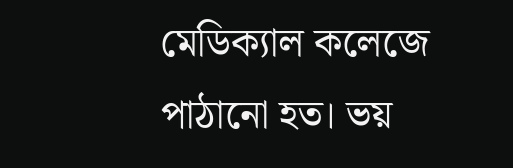মেডিক্যাল কলেজে পাঠানো হত। ভয়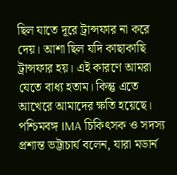ছিল যাতে দূরে ট্রান্সফার না করে দেয়। আশা ছিল যদি কাছাকাছি ট্রান্সফার হয়। এই কারণে আমরা যেতে বাধ্য হতাম। কিন্তু এতে আখেরে আমাদের ক্ষতি হয়েছে।
পশ্চিমবঙ্গ IMA চিকিৎসক ও সদস্য প্রশান্ত ভট্টাচার্য বলেন, যারা মডার্ন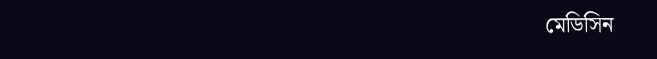মেডিসিন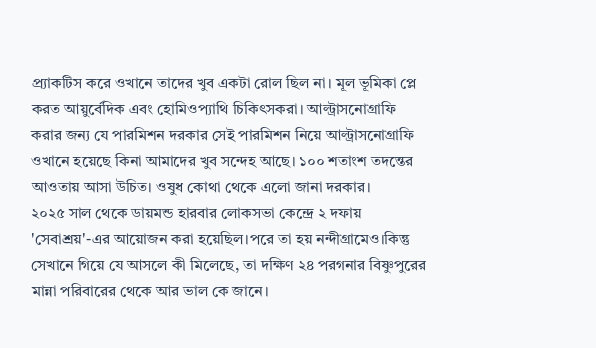প্র্যাকটিস করে ওখানে তাদের খুব একটা রোল ছিল না। মূল ভূমিকা প্লে করত আয়ুর্বেদিক এবং হোমিওপ্যাথি চিকিৎসকরা। আল্ট্রাসনোগ্রাফি করার জন্য যে পারমিশন দরকার সেই পারমিশন নিয়ে আল্ট্রাসনোগ্রাফি ওখানে হয়েছে কিনা আমাদের খুব সন্দেহ আছে। ১০০ শতাংশ তদন্তের আওতায় আসা উচিত। ওষুধ কোথা থেকে এলো জানা দরকার।
২০২৫ সাল থেকে ডায়মন্ড হারবার লোকসভা কেন্দ্রে ২ দফায় 'সেবাশ্রয়'-এর আয়োজন করা হয়েছিল।পরে তা হয় নন্দীগ্রামেও।কিন্তু সেখানে গিয়ে যে আসলে কী মিলেছে, তা দক্ষিণ ২৪ পরগনার বিষ্ণুপুরের মান্না পরিবারের থেকে আর ভাল কে জানে।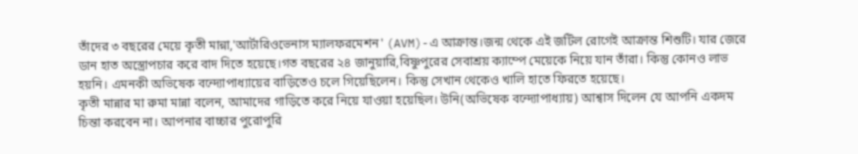তাঁদের ৩ বছরের মেয়ে কৃতী মান্না,'আর্টারিওভেনাস ম্যালফরমেশন' (AVM)-এ আক্রান্ত।জন্ম থেকে এই জটিল রোগেই আক্রান্ত শিশুটি। যার জেরে ডান হাত অস্ত্রোপচার করে বাদ দিতে হয়েছে।গত বছরের ২৪ জানুয়ারি,বিষ্ণুপুরের সেবাশ্রয় ক্যাম্পে মেয়েকে নিয়ে যান তাঁরা। কিন্তু কোনও লাভ হয়নি। এমনকী অভিষেক বন্দ্যোপাধ্যায়ের বাড়িতেও চলে গিয়েছিলেন। কিন্তু সেখান থেকেও খালি হাতে ফিরতে হয়েছে।
কৃতী মান্নার মা রুমা মান্না বলেন, আমাদের গাড়িতে করে নিয়ে যাওয়া হয়েছিল। উনি(অভিষেক বন্দ্যোপাধ্যায়) আশ্বাস দিলেন যে আপনি একদম চিন্তা করবেন না। আপনার বাচ্চার পুরোপুরি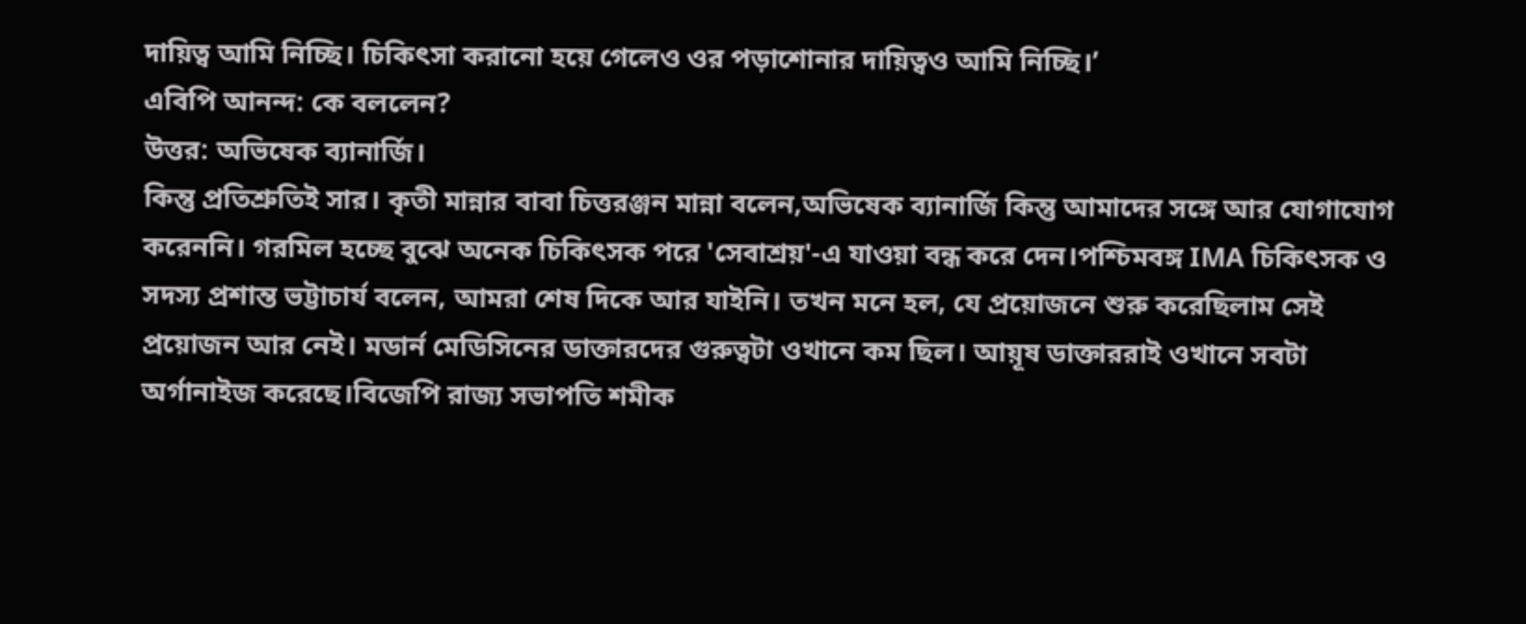দায়িত্ব আমি নিচ্ছি। চিকিৎসা করানো হয়ে গেলেও ওর পড়াশোনার দায়িত্বও আমি নিচ্ছি।’
এবিপি আনন্দ: কে বললেন?
উত্তর: অভিষেক ব্যানার্জি।
কিন্তু প্রতিশ্রুতিই সার। কৃতী মান্নার বাবা চিত্তরঞ্জন মান্না বলেন,অভিষেক ব্যানার্জি কিন্তু আমাদের সঙ্গে আর যোগাযোগ করেননি। গরমিল হচ্ছে বুঝে অনেক চিকিৎসক পরে 'সেবাশ্রয়'-এ যাওয়া বন্ধ করে দেন।পশ্চিমবঙ্গ IMA চিকিৎসক ও সদস্য প্রশান্ত ভট্টাচার্য বলেন, আমরা শেষ দিকে আর যাইনি। তখন মনে হল, যে প্রয়োজনে শুরু করেছিলাম সেই প্রয়োজন আর নেই। মডার্ন মেডিসিনের ডাক্তারদের গুরুত্বটা ওখানে কম ছিল। আয়ূষ ডাক্তাররাই ওখানে সবটা অর্গানাইজ করেছে।বিজেপি রাজ্য সভাপতি শমীক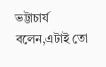ভট্টাচার্য বলেন,এটাই তো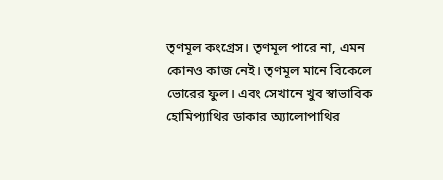তৃণমূল কংগ্রেস। তৃণমূল পারে না, এমন কোনও কাজ নেই। তৃণমূল মানে বিকেলে ভোরের ফুল। এবং সেখানে খুব স্বাভাবিক হোমিপ্যাথির ডাকার অ্যালোপাথির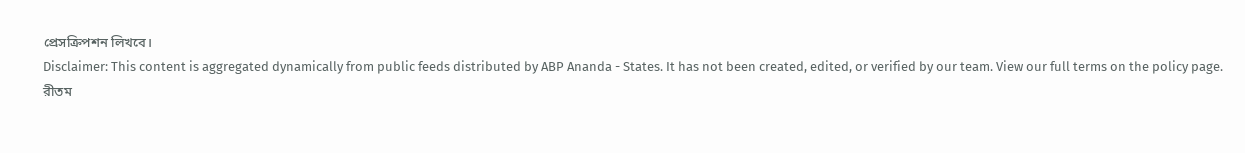প্রেসক্রিপশন লিখবে।
Disclaimer: This content is aggregated dynamically from public feeds distributed by ABP Ananda - States. It has not been created, edited, or verified by our team. View our full terms on the policy page.
রীতম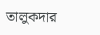তালুকদার